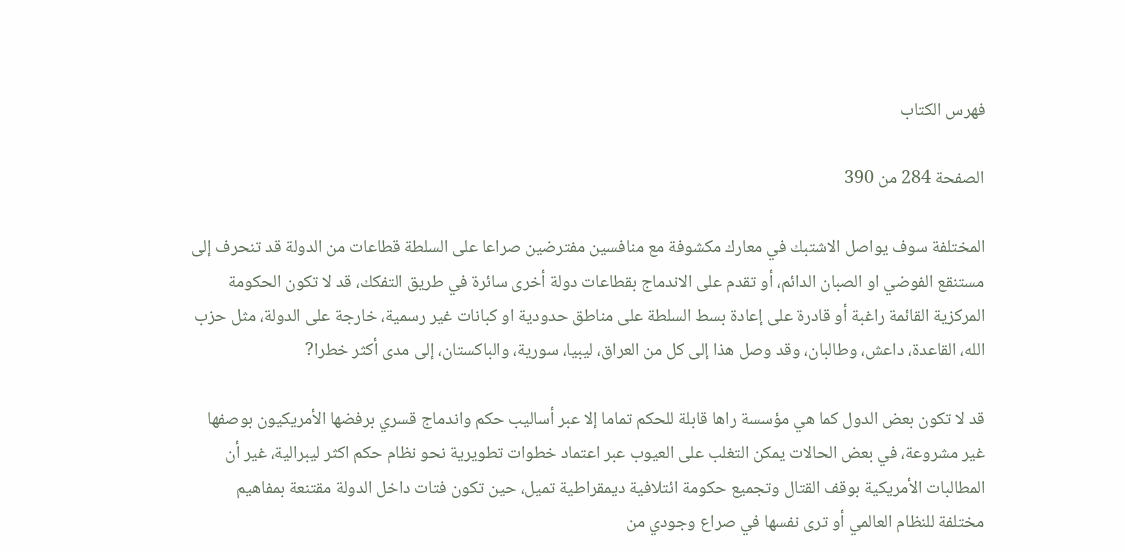فهرس الكتاب

الصفحة 284 من 390

المختلفة سوف يواصل الاشتبك في معارك مكشوفة مع منافسين مفترضين صراعا على السلطة قطاعات من الدولة قد تنحرف إلى مستنقع الفوضي او الصبان الدائم، أو تقدم على الاندماج بقطاعات دولة أخرى سائرة في طريق التفكك، قد لا تكون الحكومة المركزية القائمة راغبة أو قادرة على إعادة بسط السلطة على مناطق حدودية او كبانات غير رسمية، خارجة على الدولة، مثل حزب الله، القاعدة، داعش، وطالبان، وقد وصل هذا إلى كل من العراق، ليبيا، سورية، والباكستان، إلى مدى أكثر خطرا?

قد لا تكون بعض الدول كما هي مؤسسة راها قابلة للحكم تماما إلا عبر أساليب حكم واندماج قسري برفضها الأمريكيون بوصفها غير مشروعة، في بعض الحالات يمكن التغلب على العيوب عبر اعتماد خطوات تطويرية نحو نظام حكم اكثر ليبرالية، غير أن المطالبات الأمريكية بوقف القتال وتجميع حكومة ائتلافية ديمقراطية تميل، حين تكون فتات داخل الدولة مقتنعة بمفاهيم مختلفة للنظام العالمي أو ترى نفسها في صراع وجودي من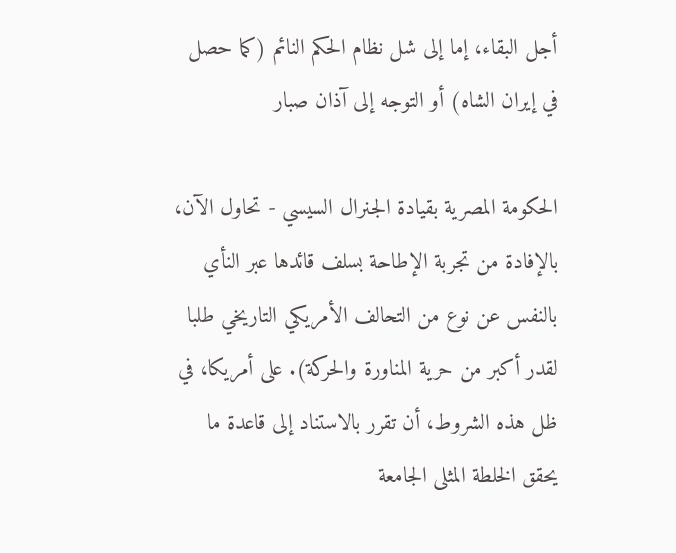أجل البقاء، إما إلى شل نظام الحكم النائم (كما حصل في إيران الشاه) أو التوجه إلى آذان صبار

الحكومة المصرية بقيادة الجنرال السيسي - تحاول الآن، بالإفادة من تجربة الإطاحة بسلف قائدها عبر النأي بالنفس عن نوع من التحالف الأمريكي التاريخي طلبا لقدر أكبر من حرية المناورة والحركة). على أمريكا، في ظل هذه الشروط، أن تقرر بالاستناد إلى قاعدة ما يحقق الخلطة المثلى الجامعة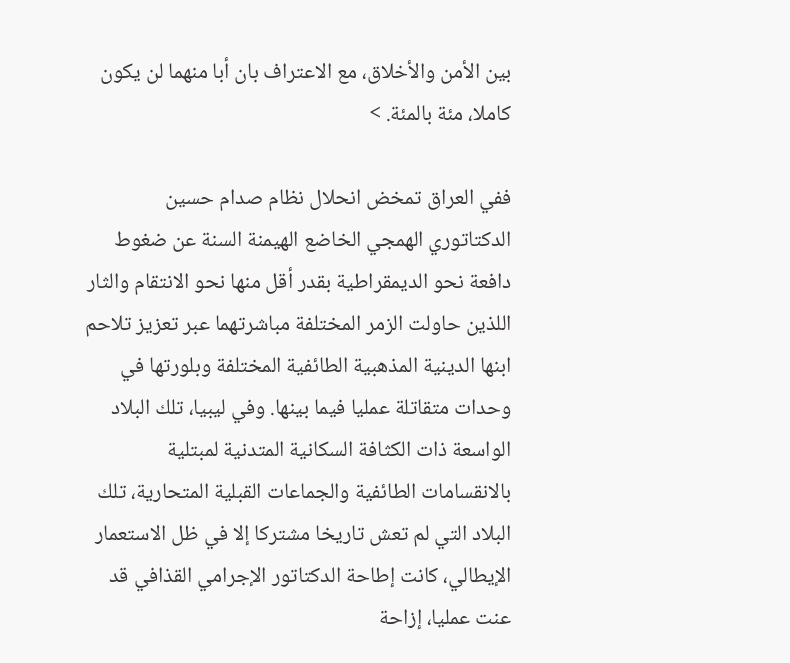بين الأمن والأخلاق، مع الاعتراف بان أبا منهما لن يكون كاملا، مئة بالمئة. >

ففي العراق تمخض انحلال نظام صدام حسين الدكتاتوري الهمجي الخاضع الهيمنة السنة عن ضغوط دافعة نحو الديمقراطية بقدر أقل منها نحو الانتقام والثار اللذين حاولت الزمر المختلفة مباشرتهما عبر تعزيز تلاحم ابنها الدينية المذهبية الطائفية المختلفة وبلورتها في وحدات متقاتلة عمليا فيما بينها. وفي ليبيا، تلك البلاد الواسعة ذات الكثافة السكانية المتدنية لمبتلية بالانقسامات الطائفية والجماعات القبلية المتحارية، تلك البلاد التي لم تعش تاريخا مشتركا إلا في ظل الاستعمار الإيطالي، كانت إطاحة الدكتاتور الإجرامي القذافي قد عنت عمليا، إزاحة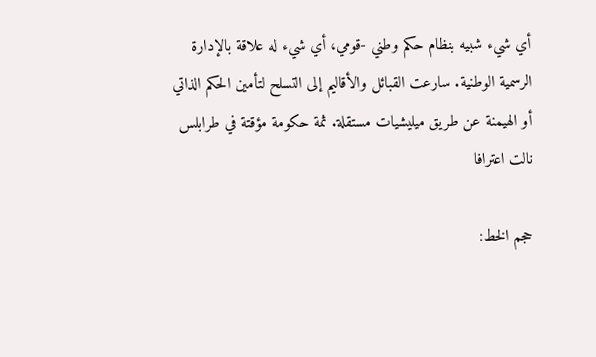أي شيء شبيه بنظام حكم وطني -قومي، أي شيء له علاقة بالإدارة الرسمية الوطنية. سارعت القبائل والأقاليم إلى التسلح لتأمين الحكم الذاتي أو الهيمنة عن طريق ميليشيات مستقلة. ثمة حكومة مؤقتة في طرابلس نالت اعترافا

حجم الخط: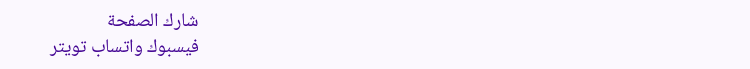شارك الصفحة
فيسبوك واتساب تويتر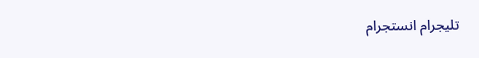تليجرام انستجرام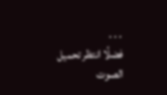. . .
فضلًا انتظر تحميل الصوت